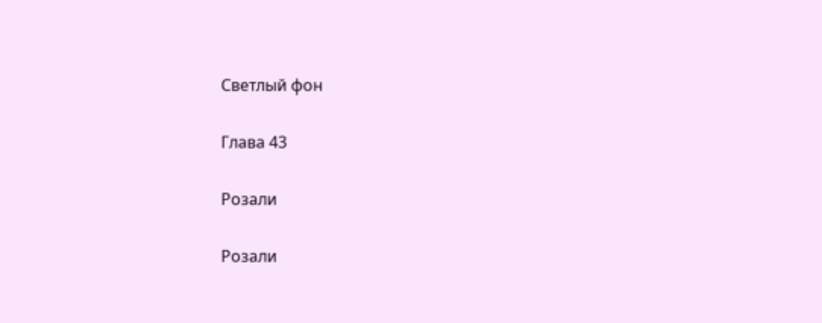Светлый фон

Глава 43

Розали

Розали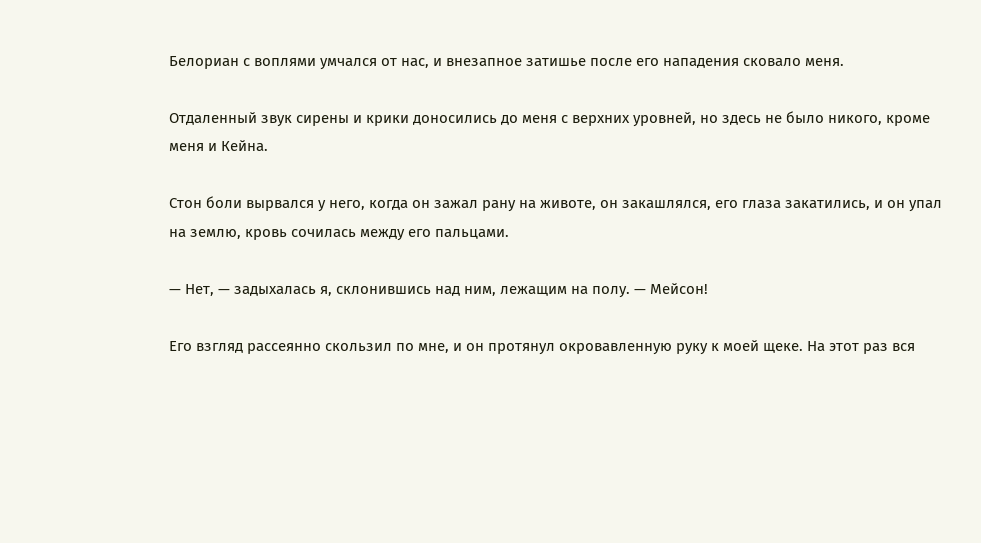Белориан с воплями умчался от нас, и внезапное затишье после его нападения сковало меня.

Отдаленный звук сирены и крики доносились до меня с верхних уровней, но здесь не было никого, кроме меня и Кейна.

Стон боли вырвался у него, когда он зажал рану на животе, он закашлялся, его глаза закатились, и он упал на землю, кровь сочилась между его пальцами.

— Нет, — задыхалась я, склонившись над ним, лежащим на полу. — Мейсон!

Его взгляд рассеянно скользил по мне, и он протянул окровавленную руку к моей щеке. На этот раз вся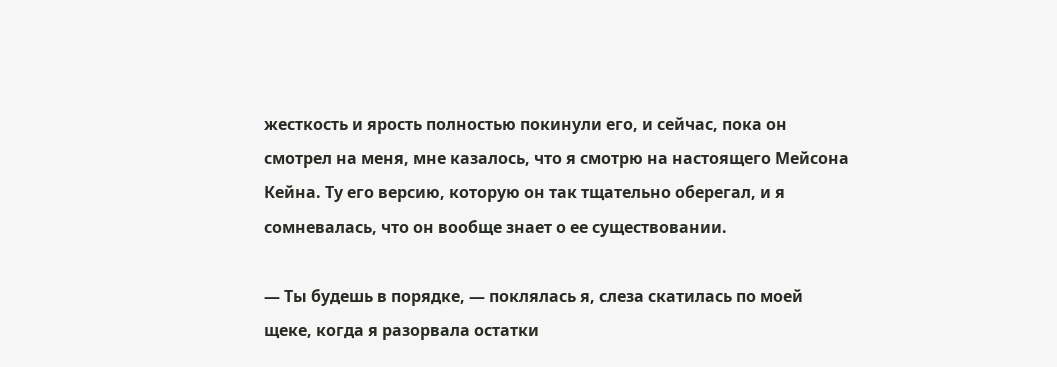жесткость и ярость полностью покинули его, и сейчас, пока он смотрел на меня, мне казалось, что я смотрю на настоящего Мейсона Кейна. Ту его версию, которую он так тщательно оберегал, и я сомневалась, что он вообще знает о ее существовании.

— Ты будешь в порядке, — поклялась я, слеза скатилась по моей щеке, когда я разорвала остатки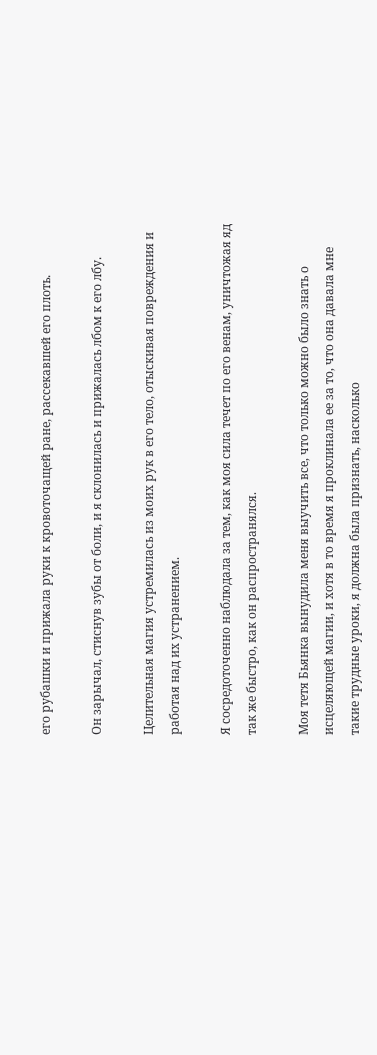его рубашки и прижала руки к кровоточащей ране, рассекавшей его плоть.

Он зарычал, стиснув зубы от боли, и я склонилась и прижалась лбом к его лбу.

Целительная магия устремилась из моих рук в его тело, отыскивая повреждения и работая над их устранением.

Я сосредоточенно наблюдала за тем, как моя сила течет по его венам, уничтожая яд так же быстро, как он распространялся.

Моя тетя Бьянка вынудила меня выучить все, что только можно было знать о исцеляющей магии, и хотя в то время я проклинала ее за то, что она давала мне такие трудные уроки, я должна была признать, насколько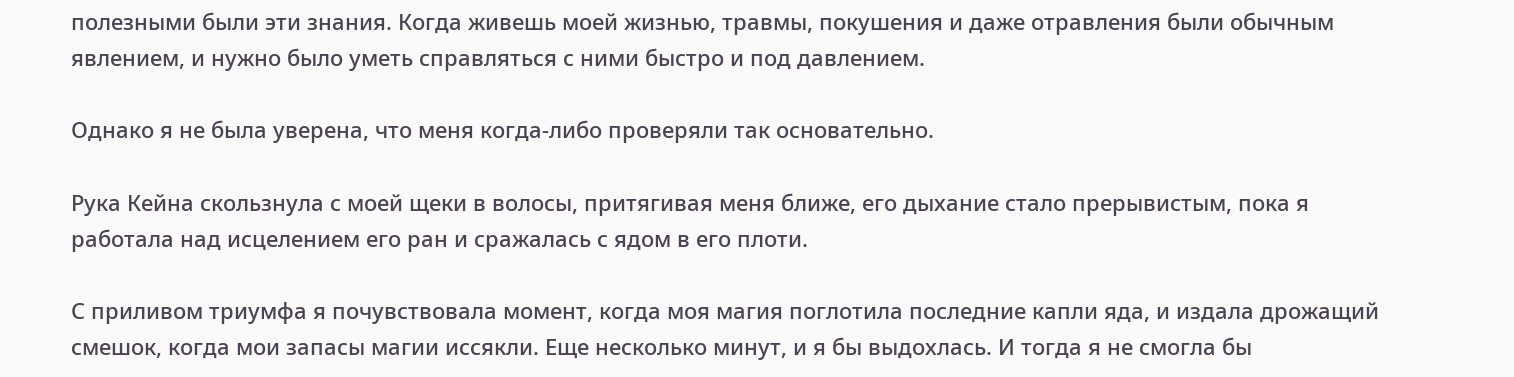полезными были эти знания. Когда живешь моей жизнью, травмы, покушения и даже отравления были обычным явлением, и нужно было уметь справляться с ними быстро и под давлением.

Однако я не была уверена, что меня когда-либо проверяли так основательно.

Рука Кейна скользнула с моей щеки в волосы, притягивая меня ближе, его дыхание стало прерывистым, пока я работала над исцелением его ран и сражалась с ядом в его плоти.

С приливом триумфа я почувствовала момент, когда моя магия поглотила последние капли яда, и издала дрожащий смешок, когда мои запасы магии иссякли. Еще несколько минут, и я бы выдохлась. И тогда я не смогла бы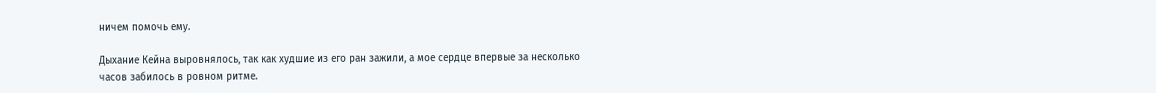ничем помочь ему.

Дыхание Кейна выровнялось, так как худшие из его ран зажили, а мое сердце впервые за несколько часов забилось в ровном ритме.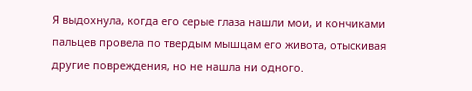Я выдохнула, когда его серые глаза нашли мои, и кончиками пальцев провела по твердым мышцам его живота, отыскивая другие повреждения, но не нашла ни одного.